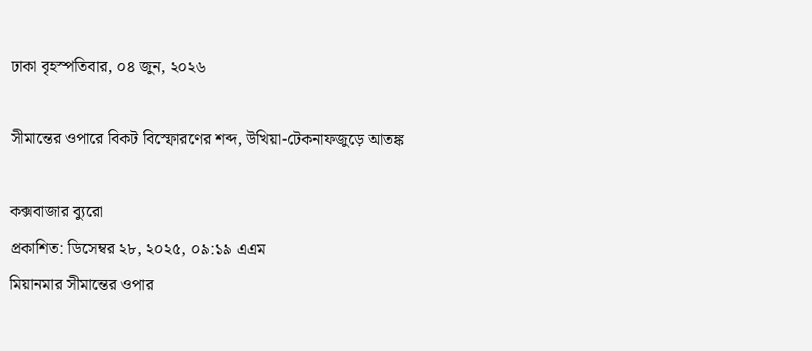ঢাকা বৃহস্পতিবার, ০৪ জুন, ২০২৬

সীমান্তের ওপারে বিকট বিস্ফোরণের শব্দ, উখিয়া-টেকনাফজুড়ে আতঙ্ক

কক্সবাজার ব্যুরো
প্রকাশিত: ডিসেম্বর ২৮, ২০২৫, ০৯:১৯ এএম
মিয়ানমার সীমান্তের ওপার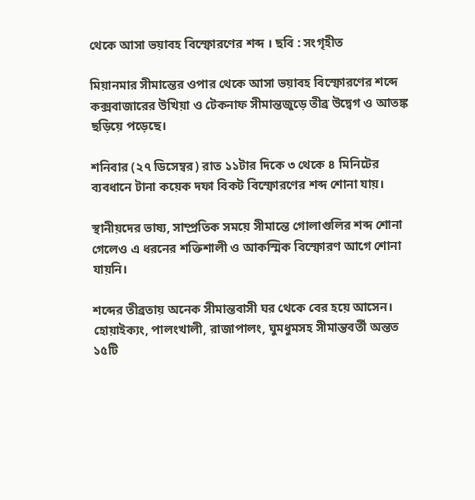থেকে আসা ভয়াবহ বিস্ফোরণের শব্দ । ছবি : সংগৃহীত

মিয়ানমার সীমান্তের ওপার থেকে আসা ভয়াবহ বিস্ফোরণের শব্দে কক্সবাজারের উখিয়া ও টেকনাফ সীমান্তজুড়ে তীব্র উদ্বেগ ও আতঙ্ক ছড়িয়ে পড়েছে।

শনিবার (২৭ ডিসেম্বর) রাত ১১টার দিকে ৩ থেকে ৪ মিনিটের ব্যবধানে টানা কয়েক দফা বিকট বিস্ফোরণের শব্দ শোনা যায়।

স্থানীয়দের ভাষ্য, সাম্প্রতিক সময়ে সীমান্তে গোলাগুলির শব্দ শোনা গেলেও এ ধরনের শক্তিশালী ও আকস্মিক বিস্ফোরণ আগে শোনা যায়নি।

শব্দের তীব্রতায় অনেক সীমান্তবাসী ঘর থেকে বের হয়ে আসেন। হোয়াইক্যং, পালংখালী, রাজাপালং, ঘুমধুমসহ সীমান্তবর্তী অন্তত ১৫টি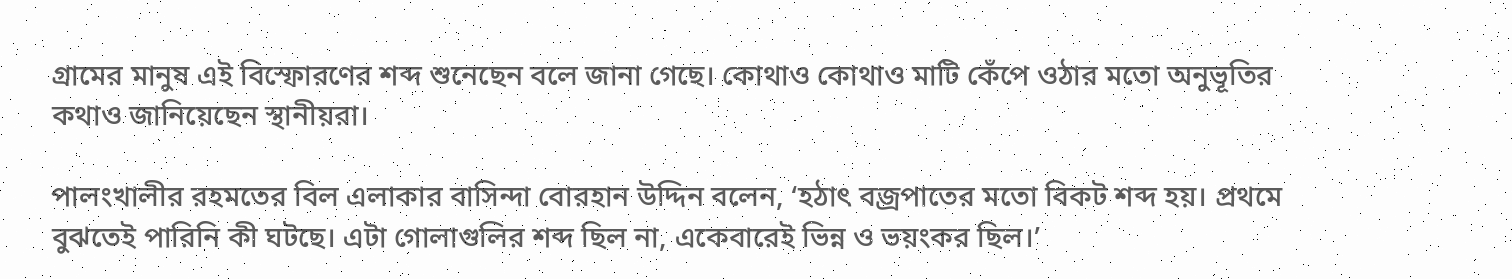গ্রামের মানুষ এই বিস্ফোরণের শব্দ শুনেছেন বলে জানা গেছে। কোথাও কোথাও মাটি কেঁপে ওঠার মতো অনুভূতির কথাও জানিয়েছেন স্থানীয়রা।

পালংখালীর রহমতের বিল এলাকার বাসিন্দা বোরহান উদ্দিন বলেন, ‘হঠাৎ বজ্রপাতের মতো বিকট শব্দ হয়। প্রথমে বুঝতেই পারিনি কী ঘটছে। এটা গোলাগুলির শব্দ ছিল না, একেবারেই ভিন্ন ও ভয়ংকর ছিল।’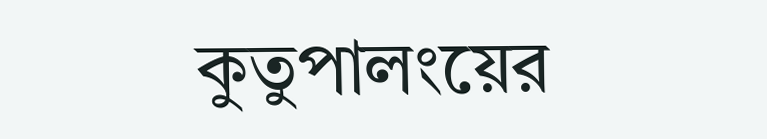কুতুপালংয়ের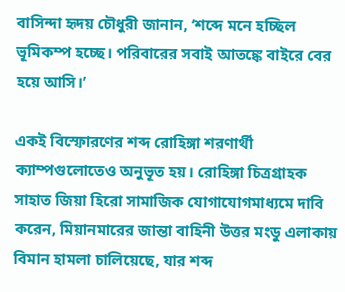বাসিন্দা হৃদয় চৌধুরী জানান, ‘শব্দে মনে হচ্ছিল ভূমিকম্প হচ্ছে। পরিবারের সবাই আতঙ্কে বাইরে বের হয়ে আসি।’

একই বিস্ফোরণের শব্দ রোহিঙ্গা শরণার্থী ক্যাম্পগুলোতেও অনুভূত হয়। রোহিঙ্গা চিত্রগ্রাহক সাহাত জিয়া হিরো সামাজিক যোগাযোগমাধ্যমে দাবি করেন, মিয়ানমারের জান্তা বাহিনী উত্তর মংডু এলাকায় বিমান হামলা চালিয়েছে, যার শব্দ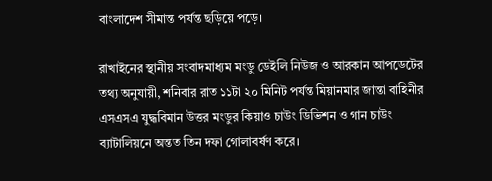বাংলাদেশ সীমান্ত পর্যন্ত ছড়িয়ে পড়ে।

রাখাইনের স্থানীয় সংবাদমাধ্যম মংডু ডেইলি নিউজ ও আরকান আপডেটের তথ্য অনুযায়ী, শনিবার রাত ১১টা ২০ মিনিট পর্যন্ত মিয়ানমার জান্তা বাহিনীর এসএসএ যুদ্ধবিমান উত্তর মংডুর কিয়াও চাউং ডিভিশন ও গান চাউং ব্যাটালিয়নে অন্তত তিন দফা গোলাবর্ষণ করে।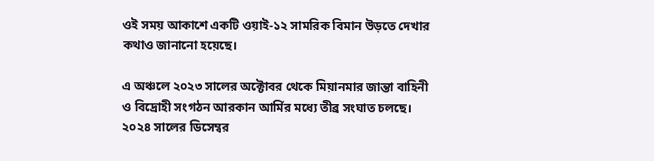ওই সময় আকাশে একটি ওয়াই-১২ সামরিক বিমান উড়তে দেখার কথাও জানানো হয়েছে।

এ অঞ্চলে ২০২৩ সালের অক্টোবর থেকে মিয়ানমার জান্তা বাহিনী ও বিদ্রোহী সংগঠন আরকান আর্মির মধ্যে তীব্র সংঘাত চলছে। ২০২৪ সালের ডিসেম্বর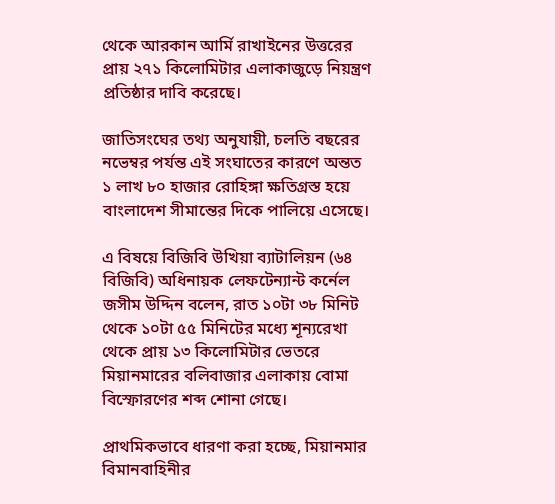থেকে আরকান আর্মি রাখাইনের উত্তরের প্রায় ২৭১ কিলোমিটার এলাকাজুড়ে নিয়ন্ত্রণ প্রতিষ্ঠার দাবি করেছে।

জাতিসংঘের তথ্য অনুযায়ী, চলতি বছরের নভেম্বর পর্যন্ত এই সংঘাতের কারণে অন্তত ১ লাখ ৮০ হাজার রোহিঙ্গা ক্ষতিগ্রস্ত হয়ে বাংলাদেশ সীমান্তের দিকে পালিয়ে এসেছে।

এ বিষয়ে বিজিবি উখিয়া ব্যাটালিয়ন (৬৪ বিজিবি) অধিনায়ক লেফটেন্যান্ট কর্নেল জসীম উদ্দিন বলেন, রাত ১০টা ৩৮ মিনিট থেকে ১০টা ৫৫ মিনিটের মধ্যে শূন্যরেখা থেকে প্রায় ১৩ কিলোমিটার ভেতরে মিয়ানমারের বলিবাজার এলাকায় বোমা বিস্ফোরণের শব্দ শোনা গেছে।

প্রাথমিকভাবে ধারণা করা হচ্ছে, মিয়ানমার বিমানবাহিনীর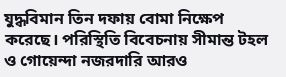যুদ্ধবিমান তিন দফায় বোমা নিক্ষেপ করেছে। পরিস্থিতি বিবেচনায় সীমান্ত টহল ও গোয়েন্দা নজরদারি আরও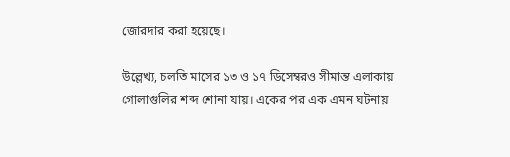জোরদার করা হয়েছে।

উল্লেখ্য, চলতি মাসের ১৩ ও ১৭ ডিসেম্বরও সীমান্ত এলাকায় গোলাগুলির শব্দ শোনা যায়। একের পর এক এমন ঘটনায়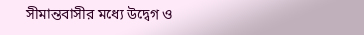সীমান্তবাসীর মধ্যে উদ্বেগ ও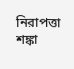নিরাপত্তা শঙ্কা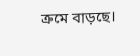ক্রমে বাড়ছে।